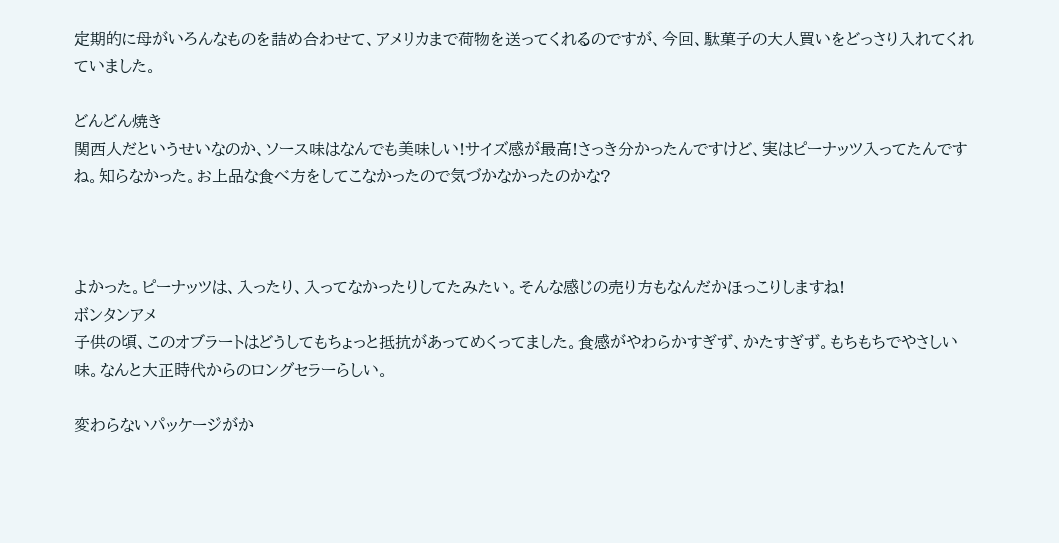定期的に母がいろんなものを詰め合わせて、アメリカまで荷物を送ってくれるのですが、今回、駄菓子の大人買いをどっさり入れてくれていました。

どんどん焼き
関西人だというせいなのか、ソース味はなんでも美味しい!サイズ感が最高!さっき分かったんですけど、実はピーナッツ入ってたんですね。知らなかった。お上品な食べ方をしてこなかったので気づかなかったのかな?



よかった。ピーナッツは、入ったり、入ってなかったりしてたみたい。そんな感じの売り方もなんだかほっこりしますね!
ボンタンアメ
子供の頃、このオブラートはどうしてもちょっと抵抗があってめくってました。食感がやわらかすぎず、かたすぎず。もちもちでやさしい味。なんと大正時代からのロングセラーらしい。

変わらないパッケージがか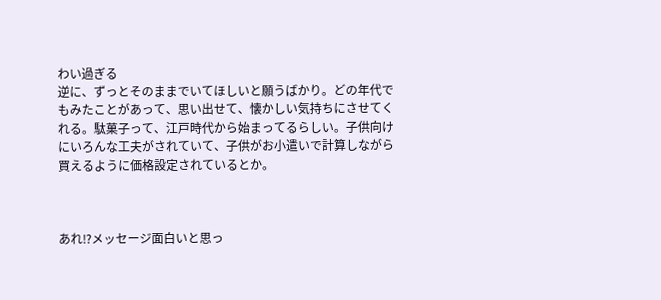わい過ぎる
逆に、ずっとそのままでいてほしいと願うばかり。どの年代でもみたことがあって、思い出せて、懐かしい気持ちにさせてくれる。駄菓子って、江戸時代から始まってるらしい。子供向けにいろんな工夫がされていて、子供がお小遣いで計算しながら買えるように価格設定されているとか。



あれ⁉メッセージ面白いと思っ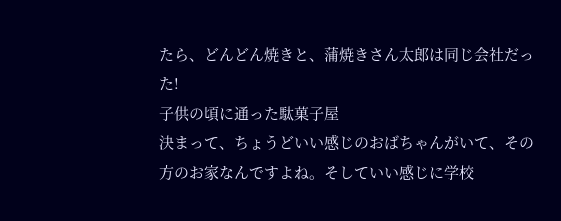たら、どんどん焼きと、蒲焼きさん太郎は同じ会社だった!
子供の頃に通った駄菓子屋
決まって、ちょうどいい感じのおばちゃんがいて、その方のお家なんですよね。そしていい感じに学校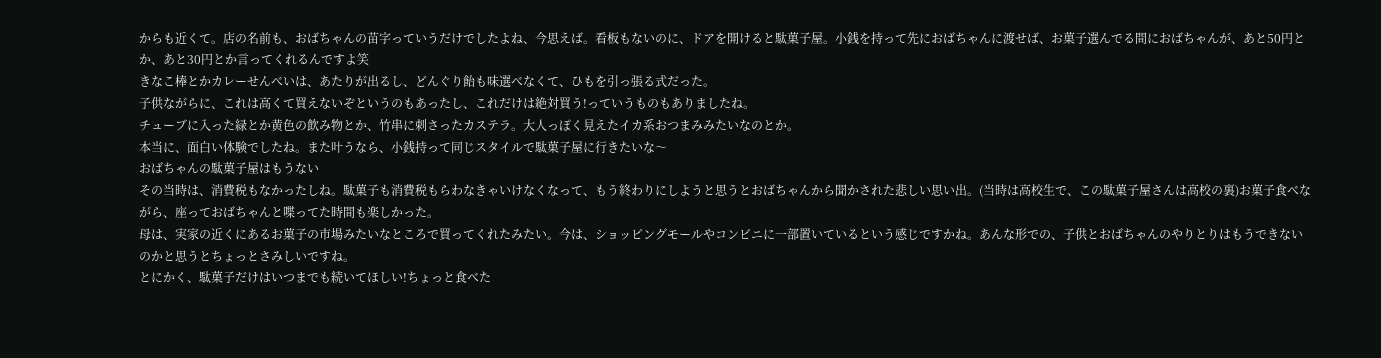からも近くて。店の名前も、おばちゃんの苗字っていうだけでしたよね、今思えば。看板もないのに、ドアを開けると駄菓子屋。小銭を持って先におばちゃんに渡せば、お菓子選んでる間におばちゃんが、あと50円とか、あと30円とか言ってくれるんですよ笑
きなこ棒とかカレーせんべいは、あたりが出るし、どんぐり飴も味選べなくて、ひもを引っ張る式だった。
子供ながらに、これは高くて買えないぞというのもあったし、これだけは絶対買う!っていうものもありましたね。
チューブに入った緑とか黄色の飲み物とか、竹串に刺さったカステラ。大人っぽく見えたイカ系おつまみみたいなのとか。
本当に、面白い体験でしたね。また叶うなら、小銭持って同じスタイルで駄菓子屋に行きたいな〜
おばちゃんの駄菓子屋はもうない
その当時は、消費税もなかったしね。駄菓子も消費税もらわなきゃいけなくなって、もう終わりにしようと思うとおばちゃんから聞かされた悲しい思い出。(当時は高校生で、この駄菓子屋さんは高校の裏)お菓子食べながら、座っておばちゃんと喋ってた時間も楽しかった。
母は、実家の近くにあるお菓子の市場みたいなところで買ってくれたみたい。今は、ショッピングモールやコンビニに一部置いているという感じですかね。あんな形での、子供とおばちゃんのやりとりはもうできないのかと思うとちょっとさみしいですね。
とにかく、駄菓子だけはいつまでも続いてほしい!ちょっと食べた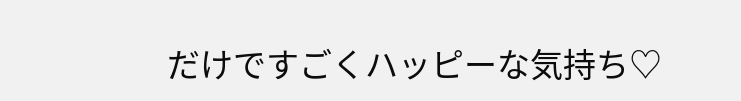だけですごくハッピーな気持ち♡